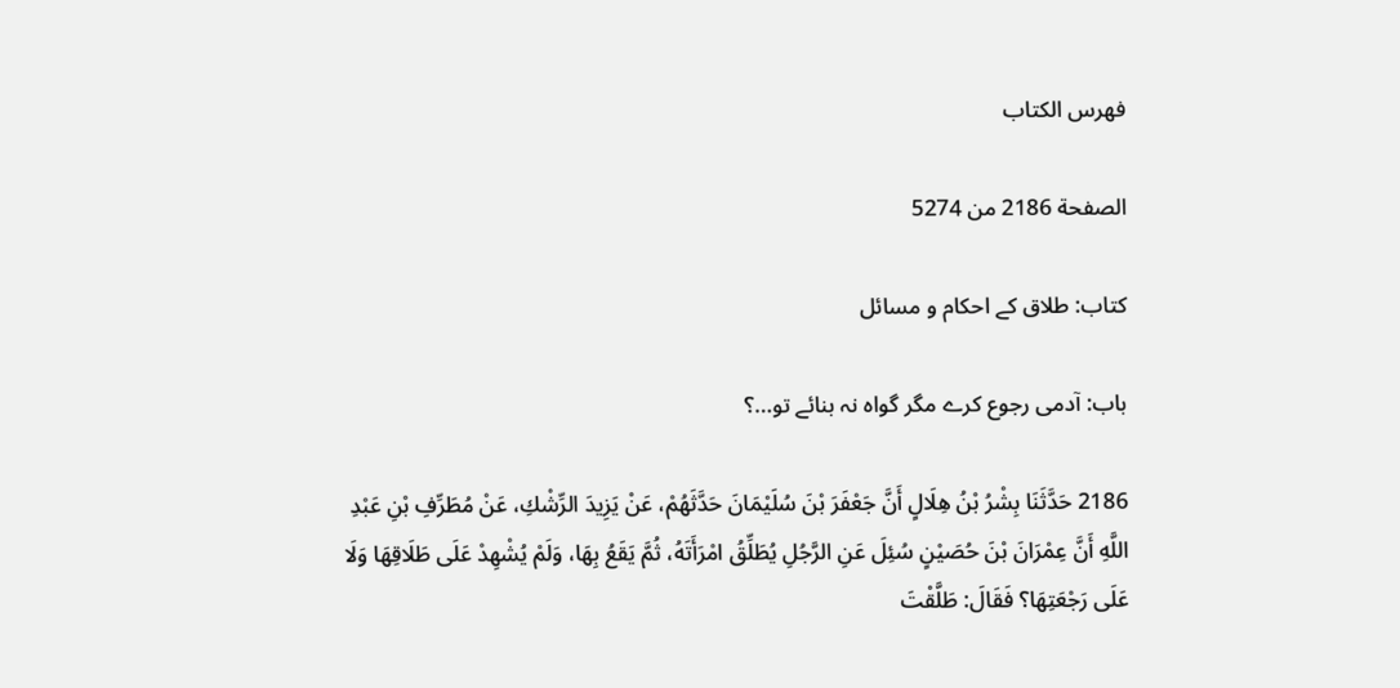فهرس الكتاب

الصفحة 2186 من 5274

کتاب: طلاق کے احکام و مسائل

باب: آدمی رجوع کرے مگر گواہ نہ بنائے تو...؟

2186 حَدَّثَنَا بِشْرُ بْنُ هِلَالٍ أَنَّ جَعْفَرَ بْنَ سُلَيْمَانَ حَدَّثَهُمْ، عَنْ يَزِيدَ الرِّشْكِ، عَنْ مُطَرِّفِ بْنِ عَبْدِ اللَّهِ أَنَّ عِمْرَانَ بْنَ حُصَيْنٍ سُئِلَ عَنِ الرَّجُلِ يُطَلِّقُ امْرَأَتَهُ، ثُمَّ يَقَعُ بِهَا، وَلَمْ يُشْهِدْ عَلَى طَلَاقِهَا وَلَا عَلَى رَجْعَتِهَا؟ فَقَالَ: طَلَّقْتَ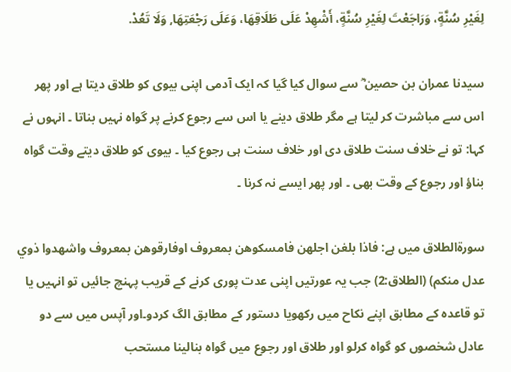لِغَيْرِ سُنَّةٍ، وَرَاجَعْتَ لِغَيْرِ سُنَّةٍ، أَشْهِدْ عَلَى طَلَاقِهَا، وَعَلَى رَجْعَتِهَا, وَلَا تَعُدْ.

سیدنا عمران بن حصین ؓ سے سوال کیا گیا کہ ایک آدمی اپنی بیوی کو طلاق دیتا ہے اور پھر اس سے مباشرت کر لیتا ہے مگر طلاق دینے یا اس سے رجوع کرنے پر گواہ نہیں بناتا ۔ انہوں نے کہا: تو نے خلاف سنت طلاق دی اور خلاف سنت ہی رجوع کیا ۔ بیوی کو طلاق دیتے وقت گواہ بناؤ اور رجوع کے وقت بھی ۔ اور پھر ایسے نہ کرنا ۔

سورۃالطلاق میں ہے: فاذا بلغن اجلهن فامسكوهن بمعروف اوفارقوهن بمعروف واشهدوا ذوي عدل منكم) (الطلاق:2) جب یہ عورتیں اپنی عدت پوری کرنے کے قریب پہنچ جائیں تو انہیں یا تو قاعدہ کے مطابق اپنے نکاح میں رکھویا دستور کے مطابق الگ کردو۔اور آپس میں سے دو عادل شخصوں کو گواہ کرلو اور طلاق اور رجوع میں گواہ بنالینا مستحب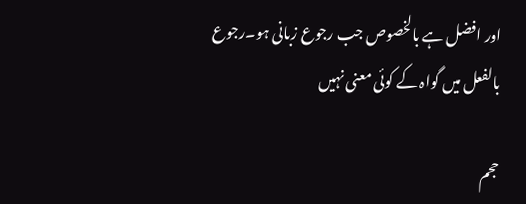اور افضل ہے بالخصوص جب رجوع زبانی ہو۔رجوع بالفعل میں گواہ کے کوئی معنی نہیں

حجم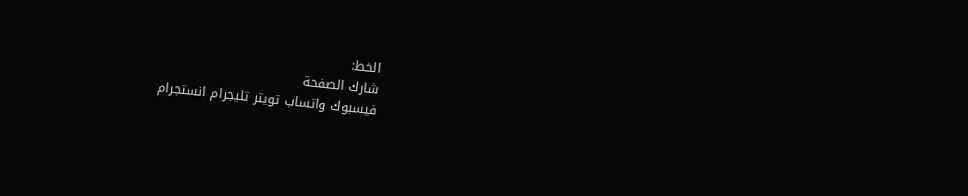الخط:
شارك الصفحة
فيسبوك واتساب تويتر تليجرام انستجرام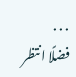. . .
فضلًا انتظر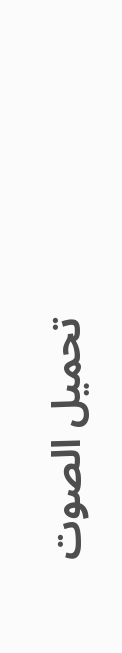تحميل الصوت